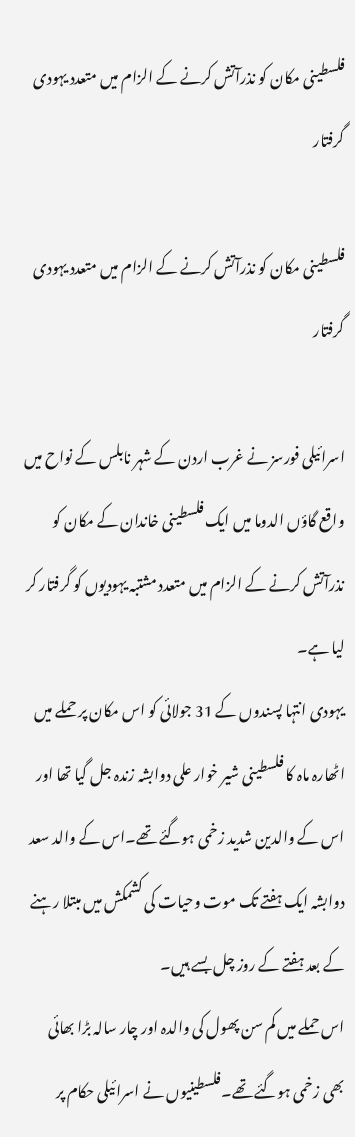فلسطینی مکان کو نذرآتش کرنے کے الزام میں متعدد یہودی گرفتار

فلسطینی مکان کو نذرآتش کرنے کے الزام میں متعدد یہودی گرفتار

اسرائیلی فورسز نے غرب اردن کے شہر نابلس کے نواح میں واقع گاؤں الدوما میں ایک فلسطینی خاندان کے مکان کو نذرآتش کرنے کے الزام میں متعدد مشتبہ یہودیوں کو گرفتار کر لیا ہے۔
یہودی انتہا پسندوں کے 31 جولائی کو اس مکان پر حملے میں اٹھارہ ماہ کا فلسطینی شیر خوار علی دوابشہ زندہ جل گیا تھا اور اس کے والدین شدید زخمی ہوگئے تھے۔اس کے والد سعد دوابشہ ایک ہفتے تک موت وحیات کی کشمکش میں مبتلا رہنے کے بعد ہفتے کے روز چل بسے ہیں۔
اس حملے میں کم سن پھول کی والدہ اور چار سالہ بڑا بھائی بھی زخمی ہوگئے تھے۔فلسطینیوں نے اسرائیلی حکام پر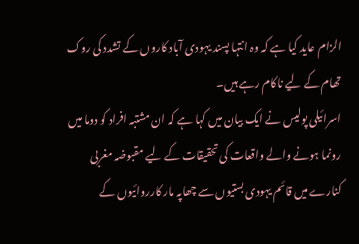الزام عاید کیا ہے کہ وہ انتہا پسند یہودی آباد کاروں کے تشدد کی روک تھام کے لیے ناکام رہے ہیں۔
اسرائیلی پولیس نے ایک بیان میں کہا ہے کہ ان مشتبہ افراد کو دوما میں رونما ہونے والے واقعات کی تحقیقات کے لیے مقبوضہ مغربی کنارے میں قائم یہودی بستیوں سے چھاپہ مار کارروائیوں کے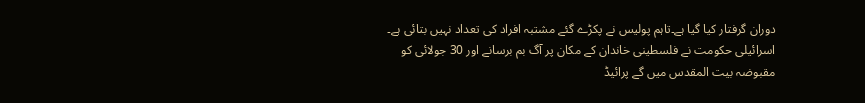دوران گرفتار کیا گیا ہے۔تاہم پولیس نے پکڑے گئے مشتبہ افراد کی تعداد نہیں بتائی ہے۔
اسرائیلی حکومت نے فلسطینی خاندان کے مکان پر آگ بم برسانے اور 30 جولائی کو مقبوضہ بیت المقدس میں گے پرائیڈ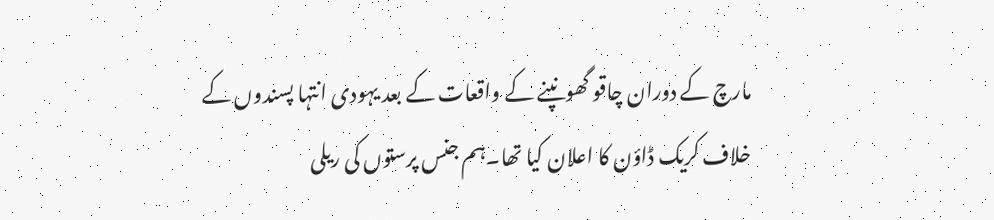مارچ کے دوران چاقو گھونپنے کے واقعات کے بعد یہودی انتہا پسندوں کے خلاف کریک ڈاؤن کا اعلان کیا تھا۔ہم جنس پرستوں کی ریلی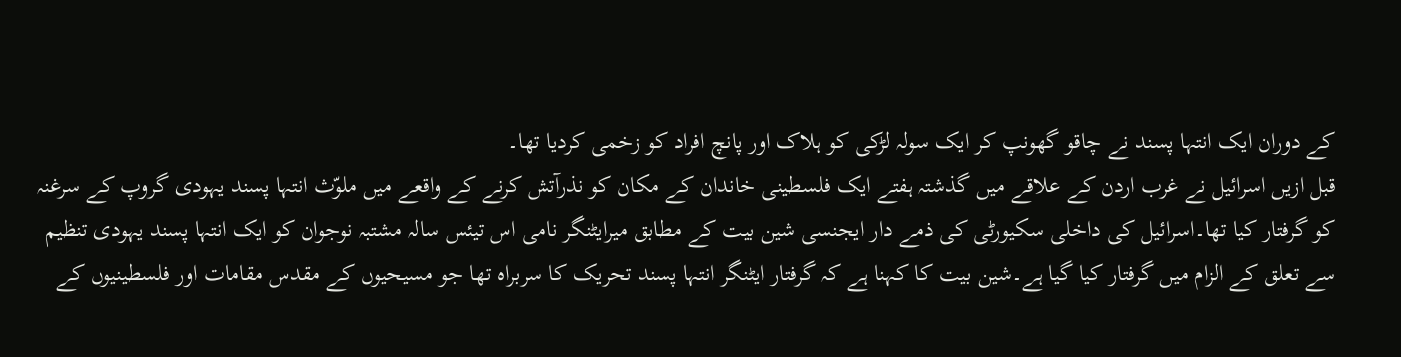کے دوران ایک انتہا پسند نے چاقو گھونپ کر ایک سولہ لڑکی کو ہلاک اور پانچ افراد کو زخمی کردیا تھا۔
قبل ازیں اسرائیل نے غرب اردن کے علاقے میں گذشتہ ہفتے ایک فلسطینی خاندان کے مکان کو نذرآتش کرنے کے واقعے میں ملوّث انتہا پسند یہودی گروپ کے سرغنہ کو گرفتار کیا تھا۔اسرائیل کی داخلی سکیورٹی کی ذمے دار ایجنسی شین بیت کے مطابق میرایٹنگر نامی اس تیئس سالہ مشتبہ نوجوان کو ایک انتہا پسند یہودی تنظیم سے تعلق کے الزام میں گرفتار کیا گیا ہے۔شین بیت کا کہنا ہے کہ گرفتار ایٹنگر انتہا پسند تحریک کا سربراہ تھا جو مسیحیوں کے مقدس مقامات اور فلسطینیوں کے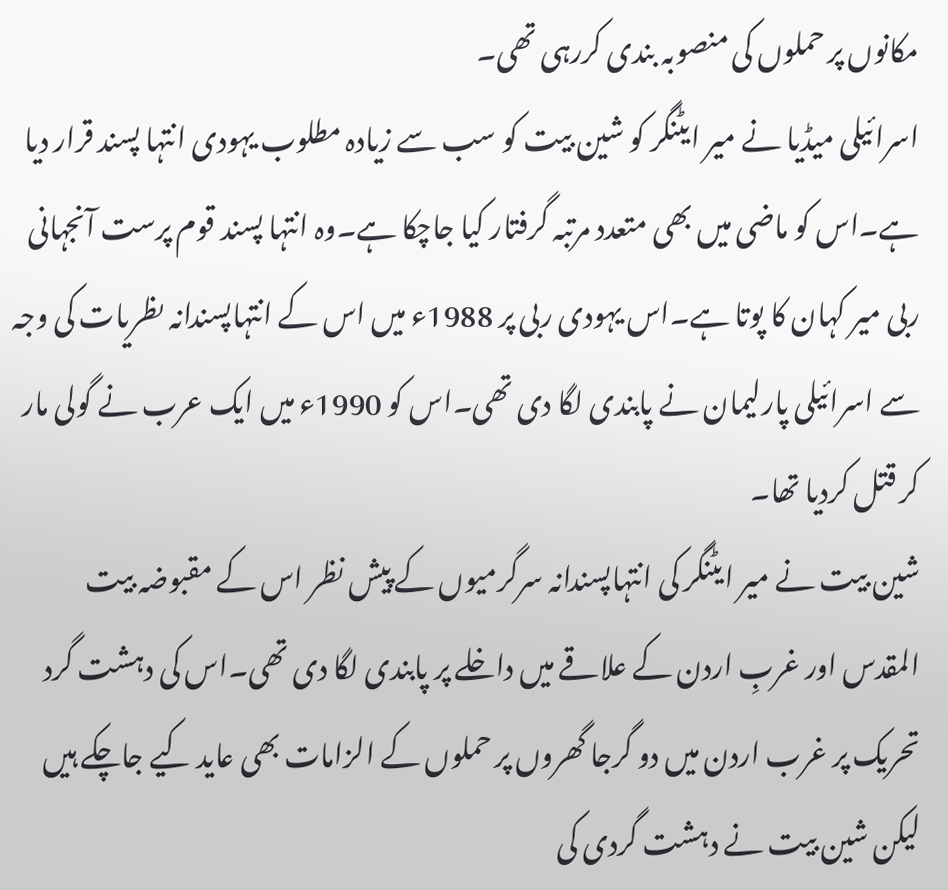مکانوں پر حملوں کی منصوبہ بندی کررہی تھی۔
اسرائیلی میڈیا نے میر ایٹنگر کو شین بیت کو سب سے زیادہ مطلوب یہودی انتہا پسند قرار دیا ہے۔اس کو ماضی میں بھی متعدد مرتبہ گرفتار کیا جاچکا ہے۔وہ انتہا پسند قوم پرست آنجہانی ربی میر کہان کا پوتا ہے۔اس یہودی ربی پر 1988ء میں اس کے انتہاپسندانہ ںظریات کی وجہ سے اسرائیلی پارلیمان نے پابندی لگا دی تھی۔اس کو 1990ء میں ایک عرب نے گولی مار کر قتل کردیا تھا۔
شین بیت نے میر ایٹنگر کی انتہاپسندانہ سرگرمیوں کے پیش نظر اس کے مقبوضہ بیت المقدس اور غربِ اردن کے علاقے میں داخلے پر پابندی لگا دی تھی۔اس کی دہشت گرد تحریک پر غرب اردن میں دو گرجا گھروں پر حملوں کے الزامات بھی عاید کیے جاچکے ہیں لیکن شین بیت نے دہشت گردی کی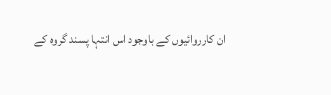ان کارروائیوں کے باوجود اس انتہا پسند گروہ کے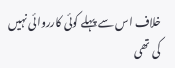خلاف اس سے پہلے کوئی کارروائی نہیں کی تھی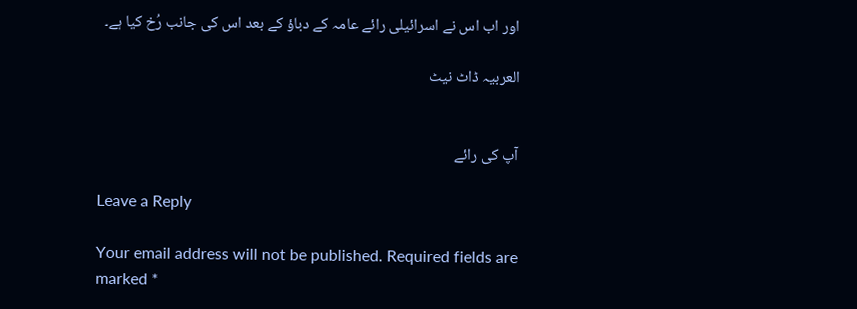اور اب اس نے اسرائیلی رائے عامہ کے دباؤ کے بعد اس کی جانب رُخ کیا ہے۔

العربیہ ڈاٹ نیٹ


آپ کی رائے

Leave a Reply

Your email address will not be published. Required fields are marked *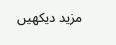مزید دیکهیں